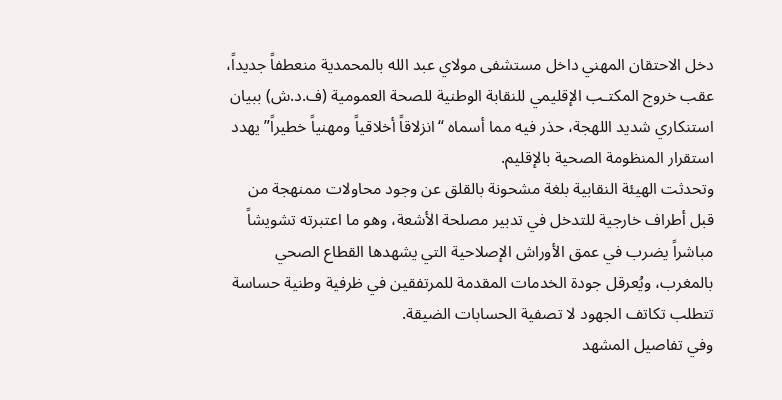دخل الاحتقان المهني داخل مستشفى مولاي عبد الله بالمحمدية منعطفاً جديداً، عقب خروج المكتـب الإقليمي للنقابة الوطنية للصحة العمومية (ف.د.ش) ببيان استنكاري شديد اللهجة، حذر فيه مما أسماه “انزلاقاً أخلاقياً ومهنياً خطيراً” يهدد استقرار المنظومة الصحية بالإقليم.
وتحدثت الهيئة النقابية بلغة مشحونة بالقلق عن وجود محاولات ممنهجة من قبل أطراف خارجية للتدخل في تدبير مصلحة الأشعة، وهو ما اعتبرته تشويشاً مباشراً يضرب في عمق الأوراش الإصلاحية التي يشهدها القطاع الصحي بالمغرب، ويُعرقل جودة الخدمات المقدمة للمرتفقين في ظرفية وطنية حساسة تتطلب تكاتف الجهود لا تصفية الحسابات الضيقة.
وفي تفاصيل المشهد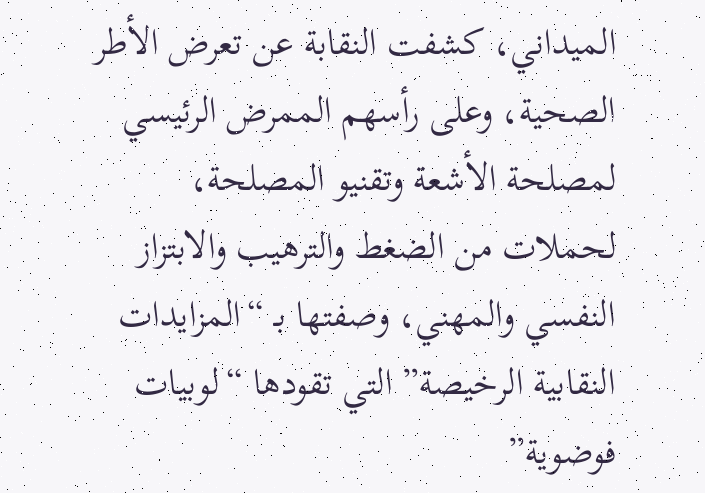الميداني، كشفت النقابة عن تعرض الأطر الصحية، وعلى رأسهم الممرض الرئيسي لمصلحة الأشعة وتقنيو المصلحة، لحملات من الضغط والترهيب والابتزاز النفسي والمهني، وصفتها بـ “المزايدات النقابية الرخيصة” التي تقودها “لوبيات فوضوية”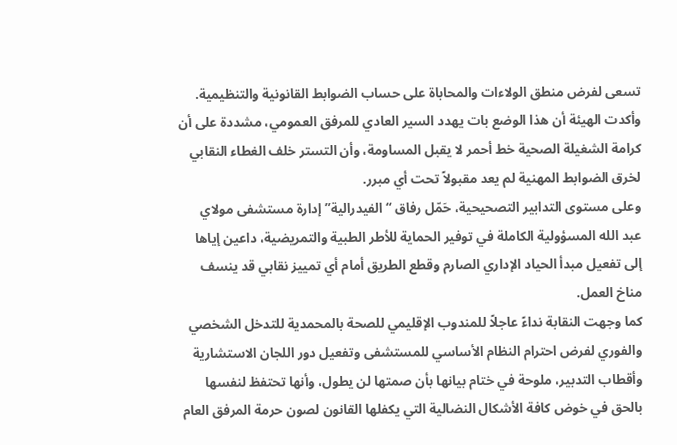تسعى لفرض منطق الولاءات والمحاباة على حساب الضوابط القانونية والتنظيمية.
وأكدت الهيئة أن هذا الوضع بات يهدد السير العادي للمرفق العمومي، مشددة على أن كرامة الشغيلة الصحية خط أحمر لا يقبل المساومة، وأن التستر خلف الغطاء النقابي لخرق الضوابط المهنية لم يعد مقبولاً تحت أي مبرر.
وعلى مستوى التدابير التصحيحية، حَمّل رفاق “الفيدرالية” إدارة مستشفى مولاي عبد الله المسؤولية الكاملة في توفير الحماية للأطر الطبية والتمريضية، داعين إياها إلى تفعيل مبدأ الحياد الإداري الصارم وقطع الطريق أمام أي تمييز نقابي قد ينسف مناخ العمل.
كما وجهت النقابة نداءً عاجلاً للمندوب الإقليمي للصحة بالمحمدية للتدخل الشخصي والفوري لفرض احترام النظام الأساسي للمستشفى وتفعيل دور اللجان الاستشارية وأقطاب التدبير، ملوحة في ختام بيانها بأن صمتها لن يطول، وأنها تحتفظ لنفسها بالحق في خوض كافة الأشكال النضالية التي يكفلها القانون لصون حرمة المرفق العام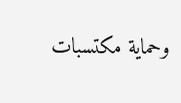وحماية مكتسبات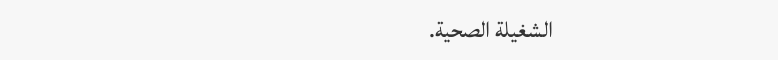الشغيلة الصحية.